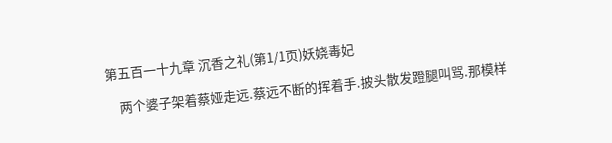第五百一十九章 沉香之礼(第1/1页)妖娆毒妃

    两个婆子架着蔡娅走远.蔡远不断的挥着手.披头散发蹬腿叫骂.那模样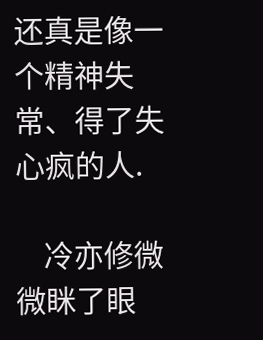还真是像一个精神失常、得了失心疯的人.

    冷亦修微微眯了眼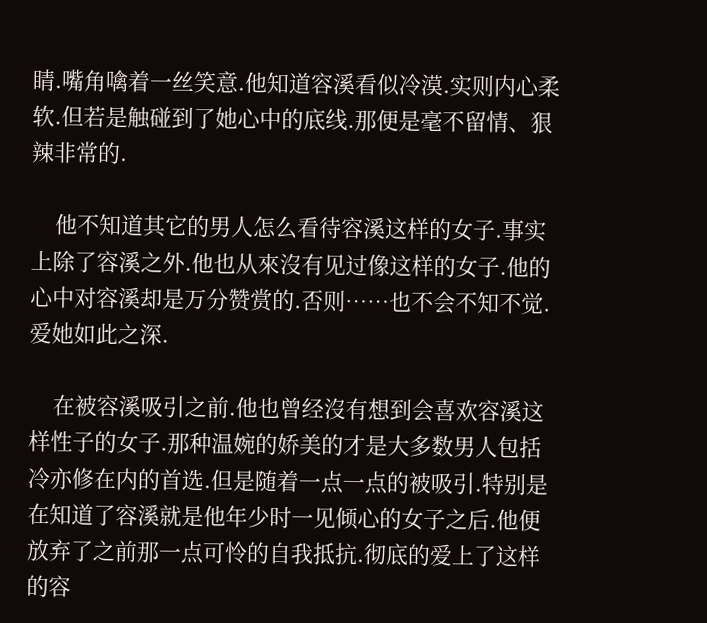睛.嘴角噙着一丝笑意.他知道容溪看似冷漠.实则内心柔软.但若是触碰到了她心中的底线.那便是毫不留情、狠辣非常的.

    他不知道其它的男人怎么看待容溪这样的女子.事实上除了容溪之外.他也从來沒有见过像这样的女子.他的心中对容溪却是万分赞赏的.否则……也不会不知不觉.爱她如此之深.

    在被容溪吸引之前.他也曾经沒有想到会喜欢容溪这样性子的女子.那种温婉的娇美的才是大多数男人包括冷亦修在内的首选.但是随着一点一点的被吸引.特别是在知道了容溪就是他年少时一见倾心的女子之后.他便放弃了之前那一点可怜的自我抵抗.彻底的爱上了这样的容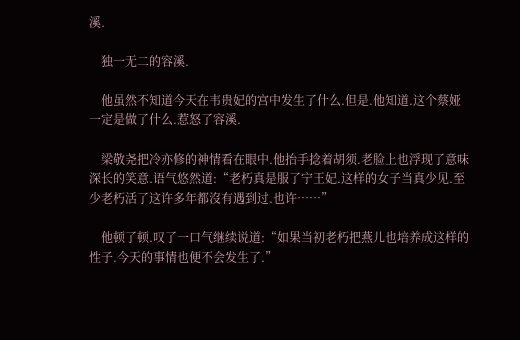溪.

    独一无二的容溪.

    他虽然不知道今天在韦贵妃的宫中发生了什么.但是.他知道.这个蔡娅一定是做了什么.惹怒了容溪.

    梁敬尧把冷亦修的神情看在眼中.他抬手捻着胡须.老脸上也浮现了意味深长的笑意.语气悠然道:“老朽真是服了宁王妃.这样的女子当真少见.至少老朽活了这许多年都沒有遇到过.也许……”

    他顿了顿.叹了一口气继续说道:“如果当初老朽把燕儿也培养成这样的性子.今天的事情也便不会发生了.”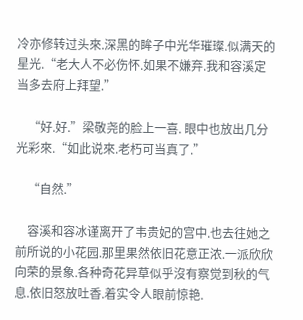冷亦修转过头來.深黑的眸子中光华璀璨.似满天的星光.“老大人不必伤怀.如果不嫌弃.我和容溪定当多去府上拜望.”

    “好.好.”梁敬尧的脸上一喜. 眼中也放出几分光彩來.“如此说來.老朽可当真了.”

    “自然.”

    容溪和容冰谨离开了韦贵妃的宫中.也去往她之前所说的小花园.那里果然依旧花意正浓.一派欣欣向荣的景象.各种奇花异草似乎沒有察觉到秋的气息.依旧怒放吐香.着实令人眼前惊艳.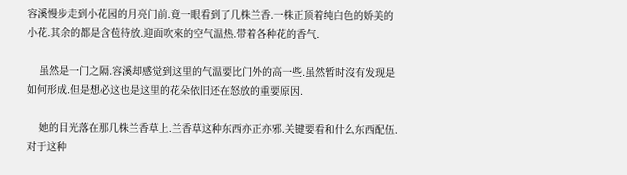容溪慢步走到小花园的月亮门前.竟一眼看到了几株兰香.一株正顶着纯白色的娇美的小花.其余的都是含苞待放.迎面吹來的空气温热.带着各种花的香气.

    虽然是一门之隔.容溪却感觉到这里的气温要比门外的高一些.虽然暂时沒有发现是如何形成.但是想必这也是这里的花朵依旧还在怒放的重要原因.

    她的目光落在那几株兰香草上.兰香草这种东西亦正亦邪.关键要看和什么东西配伍.对于这种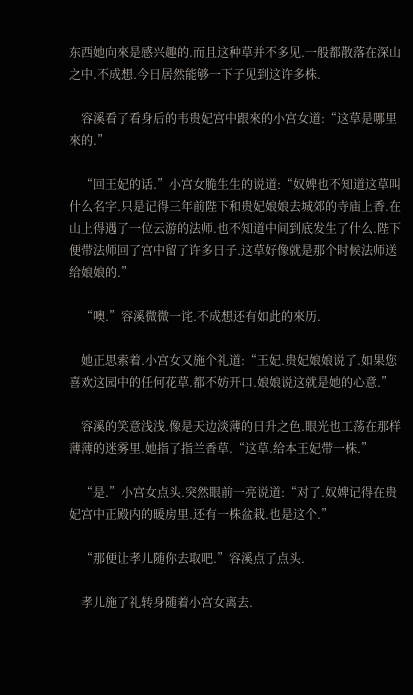东西她向來是感兴趣的.而且这种草并不多见.一般都散落在深山之中.不成想.今日居然能够一下子见到这许多株.

    容溪看了看身后的韦贵妃宫中跟來的小宫女道:“这草是哪里來的.”

    “回王妃的话.”小宫女脆生生的说道:“奴婢也不知道这草叫什么名字.只是记得三年前陛下和贵妃娘娘去城郊的寺庙上香.在山上得遇了一位云游的法师.也不知道中间到底发生了什么.陛下便带法师回了宫中留了许多日子.这草好像就是那个时候法师送给娘娘的.”

    “噢.”容溪微微一诧.不成想还有如此的來历.

    她正思索着.小宫女又施个礼道:“王妃.贵妃娘娘说了.如果您喜欢这园中的任何花草.都不妨开口.娘娘说这就是她的心意.”

    容溪的笑意浅浅.像是天边淡薄的日升之色.眼光也工荡在那样薄薄的迷雾里.她指了指兰香草.“这草.给本王妃带一株.”

    “是.”小宫女点头.突然眼前一亮说道:“对了.奴婢记得在贵妃宫中正殿内的暖房里.还有一株盆栽.也是这个.”

    “那便让孝儿随你去取吧.”容溪点了点头.

    孝儿施了礼转身随着小宫女离去.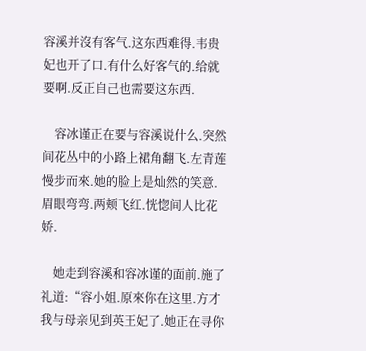容溪并沒有客气.这东西难得.韦贵妃也开了口.有什么好客气的.给就要啊.反正自己也需要这东西.

    容冰谨正在要与容溪说什么.突然间花丛中的小路上裙角翻飞.左青莲慢步而來.她的脸上是灿然的笑意.眉眼弯弯.两颊飞红.恍惚间人比花娇.

    她走到容溪和容冰谨的面前.施了礼道:“容小姐.原來你在这里.方才我与母亲见到英王妃了.她正在寻你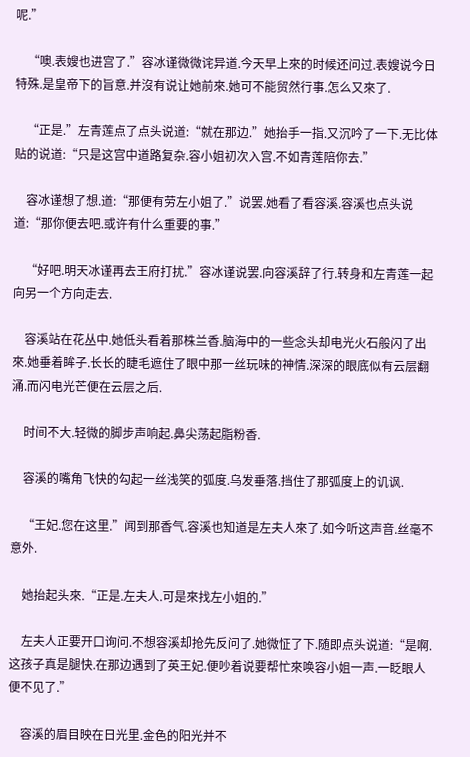呢.”

    “噢.表嫂也进宫了.”容冰谨微微诧异道.今天早上來的时候还问过.表嫂说今日特殊.是皇帝下的旨意.并沒有说让她前來.她可不能贸然行事.怎么又來了.

    “正是.”左青莲点了点头说道:“就在那边.”她抬手一指.又沉吟了一下.无比体贴的说道:“只是这宫中道路复杂.容小姐初次入宫.不如青莲陪你去.”

    容冰谨想了想.道:“那便有劳左小姐了.”说罢.她看了看容溪.容溪也点头说道:“那你便去吧.或许有什么重要的事.”

    “好吧.明天冰谨再去王府打扰.”容冰谨说罢.向容溪辞了行.转身和左青莲一起向另一个方向走去.

    容溪站在花丛中.她低头看着那株兰香.脑海中的一些念头却电光火石般闪了出來.她垂着眸子.长长的睫毛遮住了眼中那一丝玩味的神情.深深的眼底似有云层翻涌.而闪电光芒便在云层之后.

    时间不大.轻微的脚步声响起.鼻尖荡起脂粉香.

    容溪的嘴角飞快的勾起一丝浅笑的弧度.乌发垂落.挡住了那弧度上的讥讽.

    “王妃.您在这里.”闻到那香气.容溪也知道是左夫人來了.如今听这声音.丝毫不意外.

    她抬起头來.“正是.左夫人.可是來找左小姐的.”

    左夫人正要开口询问.不想容溪却抢先反问了.她微怔了下.随即点头说道:“是啊.这孩子真是腿快.在那边遇到了英王妃.便吵着说要帮忙來唤容小姐一声.一眨眼人便不见了.”

    容溪的眉目映在日光里.金色的阳光并不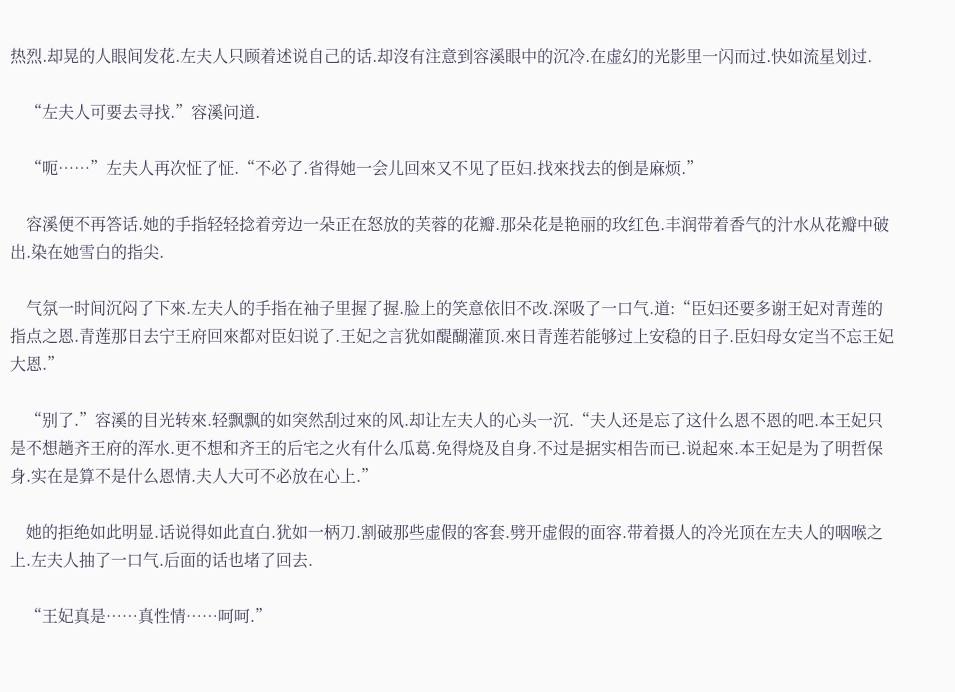热烈.却晃的人眼间发花.左夫人只顾着述说自己的话.却沒有注意到容溪眼中的沉冷.在虚幻的光影里一闪而过.快如流星划过.

    “左夫人可要去寻找.”容溪问道.

    “呃……”左夫人再次怔了怔.“不必了.省得她一会儿回來又不见了臣妇.找來找去的倒是麻烦.”

    容溪便不再答话.她的手指轻轻捻着旁边一朵正在怒放的芙蓉的花瓣.那朵花是艳丽的玫红色.丰润带着香气的汁水从花瓣中破出.染在她雪白的指尖.

    气氛一时间沉闷了下來.左夫人的手指在袖子里握了握.脸上的笑意依旧不改.深吸了一口气.道:“臣妇还要多谢王妃对青莲的指点之恩.青莲那日去宁王府回來都对臣妇说了.王妃之言犹如醍醐灌顶.來日青莲若能够过上安稳的日子.臣妇母女定当不忘王妃大恩.”

    “别了.”容溪的目光转來.轻飘飘的如突然刮过來的风.却让左夫人的心头一沉.“夫人还是忘了这什么恩不恩的吧.本王妃只是不想趟齐王府的浑水.更不想和齐王的后宅之火有什么瓜葛.免得烧及自身.不过是据实相告而已.说起來.本王妃是为了明哲保身.实在是算不是什么恩情.夫人大可不必放在心上.”

    她的拒绝如此明显.话说得如此直白.犹如一柄刀.割破那些虚假的客套.劈开虚假的面容.带着摄人的冷光顶在左夫人的咽喉之上.左夫人抽了一口气.后面的话也堵了回去.

    “王妃真是……真性情……呵呵.”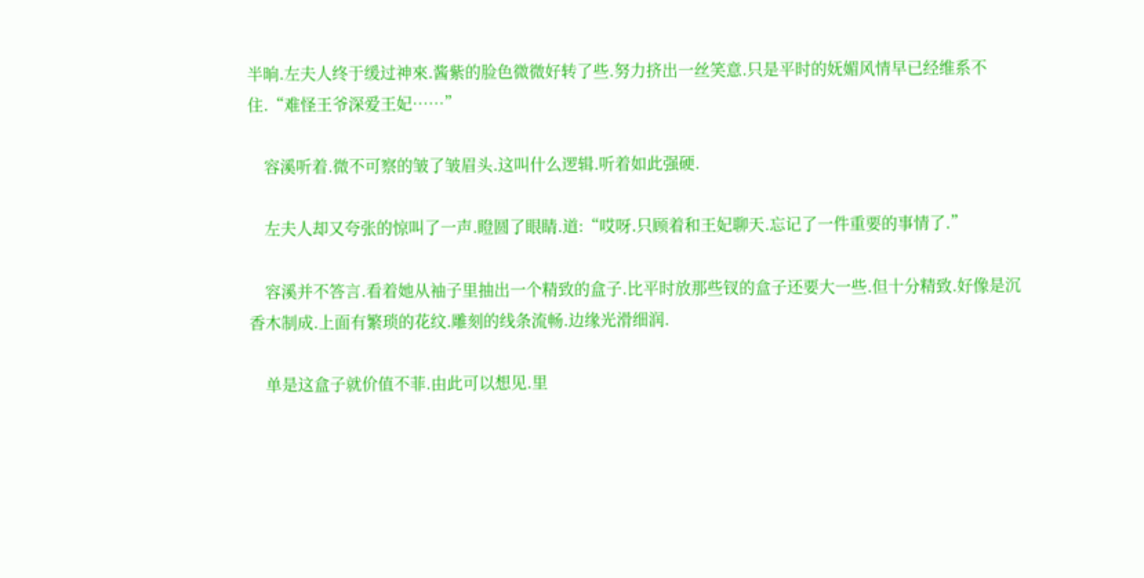半晌.左夫人终于缓过神來.酱紫的脸色微微好转了些.努力挤出一丝笑意.只是平时的妩媚风情早已经维系不住.“难怪王爷深爱王妃……”

    容溪听着.微不可察的皱了皱眉头.这叫什么逻辑.听着如此强硬.

    左夫人却又夸张的惊叫了一声.瞪圆了眼睛.道:“哎呀.只顾着和王妃聊天.忘记了一件重要的事情了.”

    容溪并不答言.看着她从袖子里抽出一个精致的盒子.比平时放那些钗的盒子还要大一些.但十分精致.好像是沉香木制成.上面有繁琐的花纹.雕刻的线条流畅.边缘光滑细润.

    单是这盒子就价值不菲.由此可以想见.里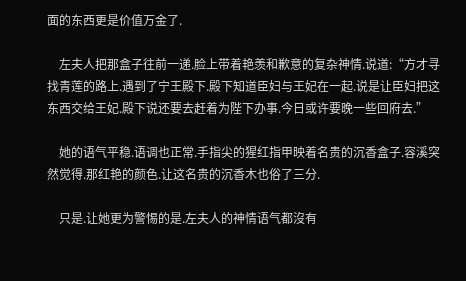面的东西更是价值万金了.

    左夫人把那盒子往前一递.脸上带着艳羡和歉意的复杂神情.说道:“方才寻找青莲的路上.遇到了宁王殿下.殿下知道臣妇与王妃在一起.说是让臣妇把这东西交给王妃.殿下说还要去赶着为陛下办事.今日或许要晚一些回府去.”

    她的语气平稳.语调也正常.手指尖的猩红指甲映着名贵的沉香盒子.容溪突然觉得.那红艳的颜色.让这名贵的沉香木也俗了三分.

    只是.让她更为警惕的是.左夫人的神情语气都沒有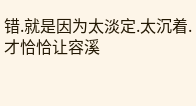错.就是因为太淡定.太沉着.才恰恰让容溪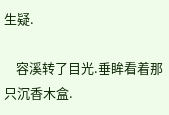生疑.

    容溪转了目光.垂眸看着那只沉香木盒.